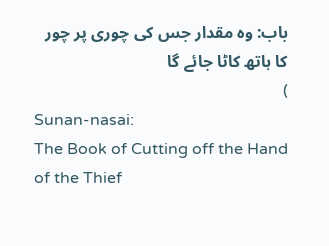باب: وہ مقدار جس کی چوری پر چور کا ہاتھ کاٹا جائے گا
)
Sunan-nasai:
The Book of Cutting off the Hand of the Thief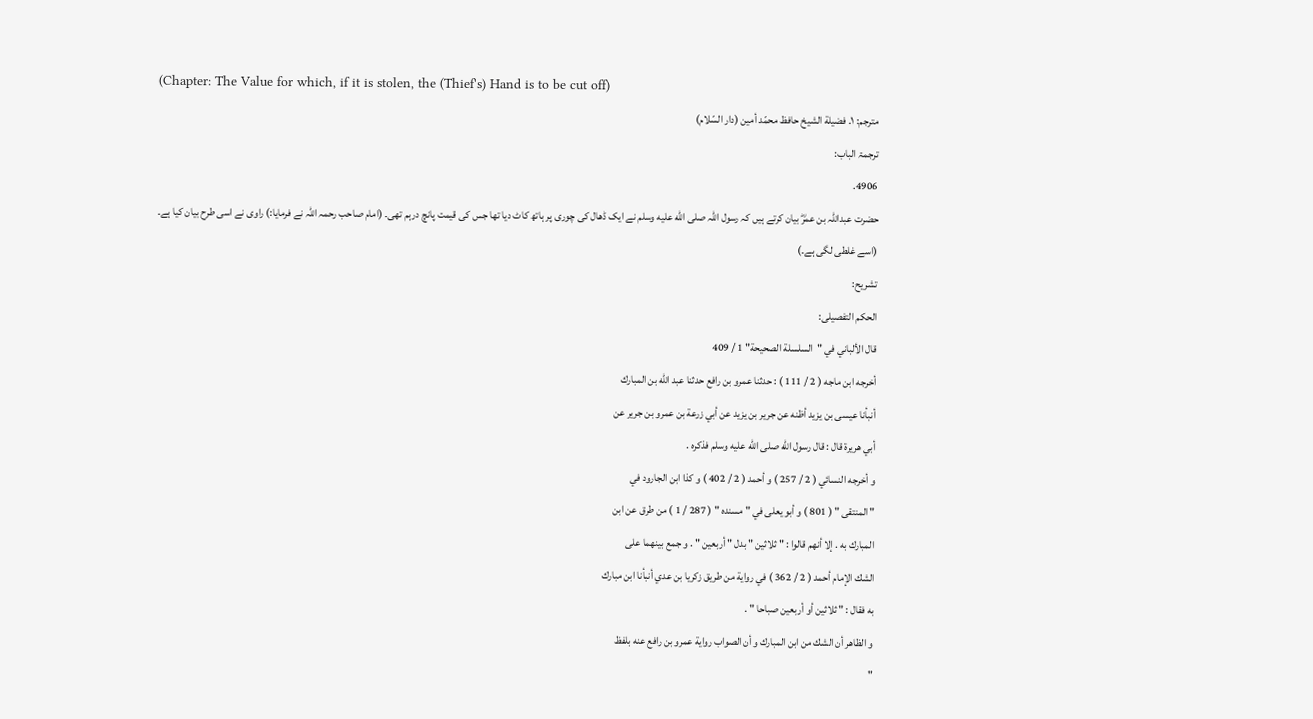(Chapter: The Value for which, if it is stolen, the (Thief's) Hand is to be cut off)
مترجم: ١. فضيلة الشيخ حافظ محمّد أمين (دار السّلام)
ترجمۃ الباب:
4906.
حضرت عبداللہ بن عمرؓ بیان کرتے ہیں کہ رسول اللہ صلى الله عليه وسلم نے ایک ڈھال کی چوری پر ہاتھ کاٹ دیا تھا جس کی قیمت پانچ درہم تھی۔ (امام صاحب رحمہ اللہ نے فرمایا:) راوی نے اسی طرح بیان کیا ہے۔ (اسے غلطی لگی ہے۔)
تشریح:
الحکم التفصیلی:
قال الألباني في "السلسلة الصحيحة" 1 / 409
أخرجه ابن ماجه ( 2 / 111 ) : حدثنا عمرو بن رافع حدثنا عبد الله بن المبارك
أنبأنا عيسى بن يزيد أظنه عن جرير بن يزيد عن أبي زرعة بن عمرو بن جرير عن
أبي هريرة قال : قال رسول الله صلى الله عليه وسلم فذكره .
و أخرجه النسائي ( 2 / 257 ) و أحمد ( 2 / 402 ) و كذا ابن الجارود في
" المنتقى " ( 801 ) و أبو يعلى في " مسنده " ( 287 / 1 ) من طرق عن ابن
المبارك به . إلا أنهم قالوا : " ثلاثين " بدل " أربعين " . و جمع بينهما على
الشك الإمام أحمد ( 2 / 362 ) في رواية من طريق زكريا بن عدي أنبأنا ابن مبارك
به فقال : " ثلاثين أو أربعين صباحا " .
و الظاهر أن الشك من ابن المبارك و أن الصواب رواية عمرو بن رافع عنه بلفظ
"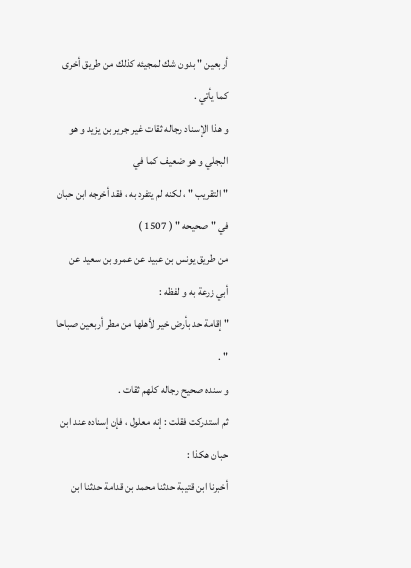أربعين " بدون شك لمجيئه كذلك من طريق أخرى كما يأتي .
و هذا الإسناد رجاله ثقات غير جرير بن يزيد و هو البجلي و هو ضعيف كما في
" التقريب " ، لكنه لم يتفرد به ، فقد أخرجه ابن حبان في " صحيحه " ( 1507 )
من طريق يونس بن عبيد عن عمرو بن سعيد عن أبي زرعة به و لفظه :
" إقامة حد بأرض خير لأهلها من مطر أربعين صباحا " .
و سنده صحيح رجاله كلهم ثقات .
ثم استدركت فقلت : إنه معلول ، فإن إسناده عند ابن حبان هكذا :
أخبرنا ابن قتيبة حدثنا محمد بن قدامة حدثنا ابن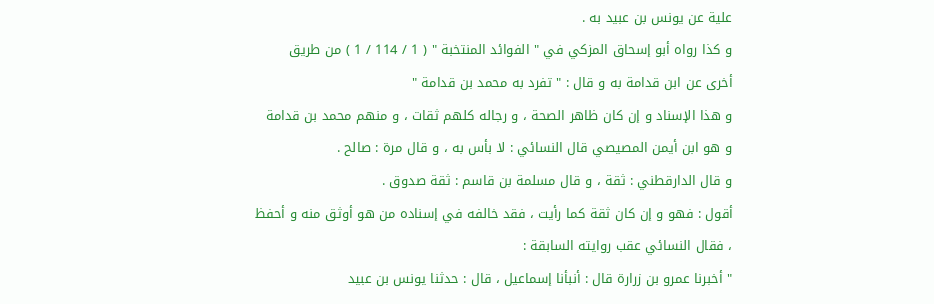علية عن يونس بن عبيد به .
و كذا رواه أبو إسحاق المزكي في " الفوائد المنتخبة " ( 1 / 114 / 1 ) من طريق
أخرى عن ابن قدامة به و قال : " تفرد به محمد بن قدامة "
و هذا الإسناد و إن كان ظاهر الصحة ، و رجاله كلهم ثقات ، و منهم محمد بن قدامة
و هو ابن أيمن المصيصي قال النسائي : لا بأس به ، و قال مرة : صالح .
و قال الدارقطني : ثقة ، و قال مسلمة بن قاسم : ثقة صدوق .
أقول : فهو و إن كان ثقة كما رأيت ، فقد خالفه في إسناده من هو أوثق منه و أحفظ
، فقال النسائي عقب روايته السابقة :
" أخبرنا عمرو بن زرارة قال : أنبأنا إسماعيل ، قال : حدثنا يونس بن عبيد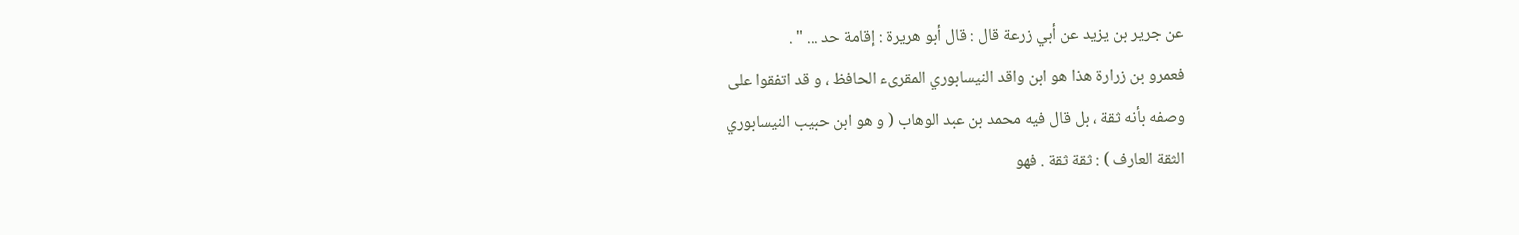عن جرير بن يزيد عن أبي زرعة قال : قال أبو هريرة : إقامة حد ... " .
فعمرو بن زرارة هذا هو ابن واقد النيسابوري المقرىء الحافظ ، و قد اتفقوا على
وصفه بأنه ثقة ، بل قال فيه محمد بن عبد الوهاب ( و هو ابن حبيب النيسابوري
الثقة العارف ) : ثقة ثقة . فهو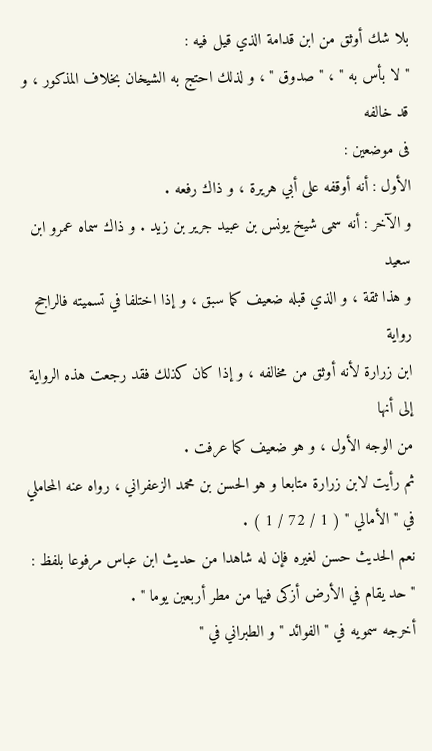بلا شك أوثق من ابن قدامة الذي قيل فيه :
" لا بأس به " ، " صدوق " ، و لذلك احتج به الشيخان بخلاف المذكور ، و قد خالفه
فى موضعين :
الأول : أنه أوقفه على أبي هريرة ، و ذاك رفعه .
و الآخر : أنه سمى شيخ يونس بن عبيد جرير بن زيد . و ذاك سماه عمرو ابن سعيد
و هذا ثقة ، و الذي قبله ضعيف كما سبق ، و إذا اختلفا في تسميته فالراجح رواية
ابن زرارة لأنه أوثق من مخالفه ، و إذا كان كذلك فقد رجعت هذه الرواية إلى أنها
من الوجه الأول ، و هو ضعيف كما عرفت .
ثم رأيت لابن زرارة متابعا و هو الحسن بن محمد الزعفراني ، رواه عنه المحاملي
في " الأمالي " ( 1 / 72 / 1 ) .
نعم الحديث حسن لغيره فإن له شاهدا من حديث ابن عباس مرفوعا بلفظ :
" حد يقام في الأرض أزكى فيها من مطر أربعين يوما " .
أخرجه سمويه في " الفوائد " و الطبراني في "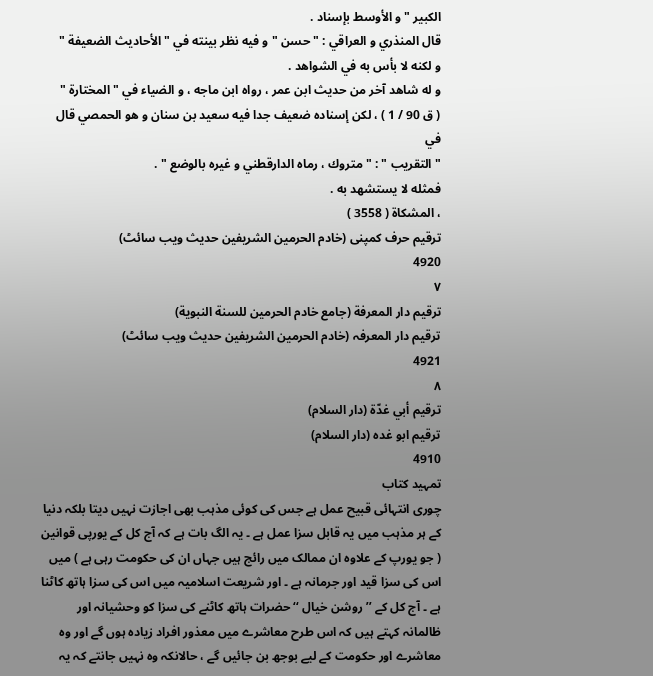الكبير " و الأوسط بإسناد .
قال المنذري و العراقي : " حسن " و فيه نظر بينته في " الأحاديث الضعيفة "
و لكنه لا بأس به في الشواهد .
و له شاهد آخر من حديث ابن عمر ، رواه ابن ماجه ، و الضياء في " المختارة "
( ق 90 / 1 ) ، لكن إسناده ضعيف جدا فيه سعيد بن سنان و هو الحمصي قال في
" التقريب " : " متروك ، رماه الدارقطني و غيره بالوضع " .
فمثله لا يستشهد به .
، المشكاة ( 3558 )
ترقیم حرف کمپنی (خادم الحرمین الشریفین حدیث ویب سائٹ)
4920
٧
ترقيم دار المعرفة (جامع خادم الحرمين للسنة النبوية)
ترقیم دار المعرفہ (خادم الحرمین الشریفین حدیث ویب سائٹ)
4921
٨
ترقيم أبي غدّة (دار السلام)
ترقیم ابو غدہ (دار السلام)
4910
تمہید کتاب
چوری انتہائی قبیح عمل ہے جس کی کوئی مذہب بھی اجازت نہیں دیتا بلکہ دنیا کے ہر مذہب میں یہ قابل سزا عمل ہے ۔ یہ الگ بات ہے کہ آج کل کے یورپی قوانین ( جو یورپ کے علاوہ ان ممالک میں رائج ہیں جہاں ان کی حکومت رہی ہے ) میں اس کی سزا قید اور جرمانہ ہے ۔ اور شریعت اسلامیہ میں اس کی سزا ہاتھ کاٹنا ہے ۔ آج کل کے ’’ روشن خیال ‘‘ حضرات ہاتھ کاٹنے کی سزا کو وحشیانہ اور ظالمانہ کہتے ہیں کہ اس طرح معاشرے میں معذور افراد زیادہ ہوں گے اور وہ معاشرے اور حکومت کے لیے بوجھ بن جائیں گے ، حالانکہ وہ نہیں جانتے کہ یہ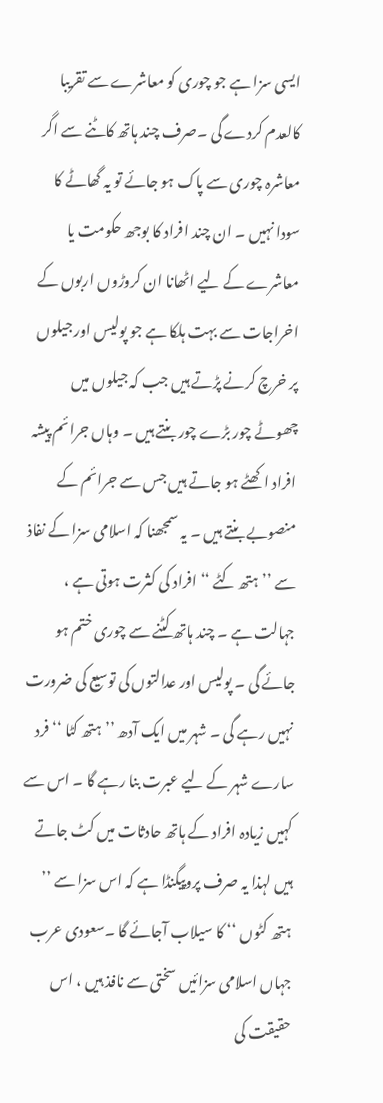ایسی سزا ہے جو چوری کو معاشرے سے تقریبا کالعدم کردے گی ۔صرف چند ہاتھ کاٹنے سے اگر معاشرہ چوری سے پاک ہو جائے تو یہ گھاٹے کا سودا نہیں ۔ ان چند افراد کا بوجھ حکومت یا معاشرے کے لیے اٹھانا ان کروڑوں اربوں کے اخراجات سے بہت ہلکا ہے جو پولیس اور جیلوں پر خرچ کرنے پڑتے ہیں جب کہ جیلوں میں چھوٹے چور بڑے چور بنتے ہیں ۔ وہاں جرائم پیشہ افراد اکھٹے ہو جاتے ہیں جس سے جرائم کے منصوبے بنتے ہیں ۔ یہ سمجھنا کہ اسلامی سزا کے نفاذ سے ’’ ہتھ کٹے ‘‘ افراد کی کثرت ہوتی ہے ، جہالت ہے ۔ چند ہاتھ کٹنے سے چوری ختم ہو جائے گی ۔ پولیس اور عدالتوں کی توسیع کی ضرورت نہیں رہے گی ۔ شہر میں ایک آدھ ’’ ہتھ کٹا ‘‘ فرد سارے شہر کے لیے عبرت بنا رہے گا ۔ اس سے کہیں زیادہ افراد کے ہاتھ حادثات میں کٹ جاتے ہیں لہذا یہ صرف پروپیگنڈا ہے کہ اس سزا سے ’’ ہتھ کٹوں ‘‘ کا سیلاب آجائے گا ۔سعودی عرب جہاں اسلامی سزائیں سختی سے نافذ ہیں ، اس حقیقت کی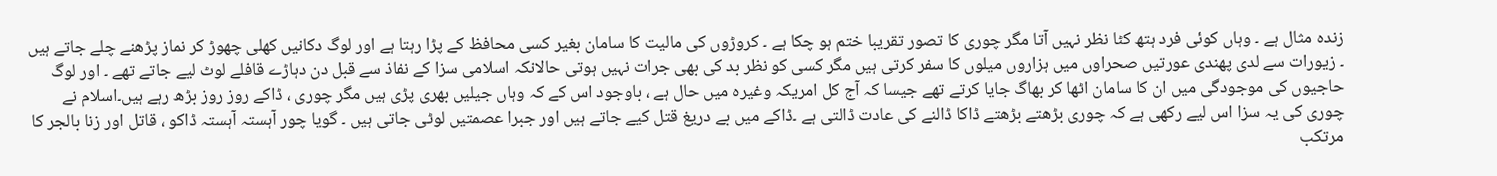زندہ مثال ہے ۔ وہاں کوئی فرد ہتھ کٹا نظر نہیں آتا مگر چوری کا تصور تقریبا ختم ہو چکا ہے ۔ کروڑوں کی مالیت کا سامان بغیر کسی محافظ کے پڑا رہتا ہے اور لوگ دکانیں کھلی چھوڑ کر نماز پڑھنے چلے جاتے ہیں ۔ زیورات سے لدی پھندی عورتیں صحراوں میں ہزاروں میلوں کا سفر کرتی ہیں مگر کسی کو نظر بد کی بھی جرات نہیں ہوتی حالانکہ اسلامی سزا کے نفاذ سے قبل دن دہاڑے قافلے لوٹ لیے جاتے تھے ۔ اور لوگ حاجیوں کی موجودگی میں ان کا سامان اٹھا کر بھاگ جایا کرتے تھے جیسا کہ آج کل امریکہ وغیرہ میں حال ہے ، باوجود اس کے کہ وہاں جیلیں بھری پڑی ہیں مگر چوری ، ڈاکے روز روز بڑھ رہے ہیں۔اسلام نے چوری کی یہ سزا اس لیے رکھی ہے کہ چوری بڑھتے بڑھتے ڈاکا ڈالنے کی عادت ڈالتی ہے ۔ڈاکے میں بے دریغ قتل کیے جاتے ہیں اور جبرا عصمتیں لوٹی جاتی ہیں ۔ گویا چور آہستہ آہستہ ڈاکو ، قاتل اور زنا بالجر کا مرتکب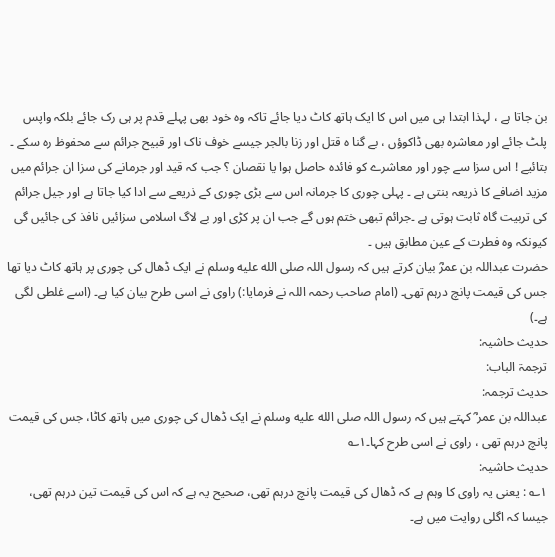بن جاتا ہے ، لہذا ابتدا ہی میں اس کا ایک ہاتھ کاٹ دیا جائے تاکہ وہ خود بھی پہلے قدم پر ہی رک جائے بلکہ واپس پلٹ جائے اور معاشرہ بھی ڈاکوؤں ، بے گنا ہ قتل اور زنا بالجر جیسے خوف ناک اور قبیح جرائم سے محفوظ رہ سکے ۔ بتائیے ! اس سزا سے چور اور معاشرے کو فائدہ حاصل ہوا یا نقصان ؟ جب کہ قید اور جرمانے کی سزا ان جرائم میں مزید اضافے کا ذریعہ بنتی ہے ۔ پہلی چوری کا جرمانہ اس سے بڑی چوری کے ذریعے سے ادا کیا جاتا ہے اور جیل جرائم کی تربیت گاہ ثابت ہوتی ہے ۔جرائم تبھی ختم ہوں گے جب ان پر کڑی اور بے لاگ اسلامی سزائیں نافذ کی جائیں گی کیونکہ وہ فطرت کے عین مطابق ہیں ۔
حضرت عبداللہ بن عمرؓ بیان کرتے ہیں کہ رسول اللہ صلى الله عليه وسلم نے ایک ڈھال کی چوری پر ہاتھ کاٹ دیا تھا جس کی قیمت پانچ درہم تھی۔ (امام صاحب رحمہ اللہ نے فرمایا:) راوی نے اسی طرح بیان کیا ہے۔ (اسے غلطی لگی ہے۔)
حدیث حاشیہ:
ترجمۃ الباب:
حدیث ترجمہ:
عبداللہ بن عمر ؓ کہتے ہیں کہ رسول اللہ صلى الله عليه وسلم نے ایک ڈھال کی چوری میں ہاتھ کاٹا، جس کی قیمت پانچ درہم تھی ، راوی نے اسی طرح کہا۔۱؎
حدیث حاشیہ:
۱؎ : یعنی یہ راوی کا وہم ہے کہ ڈھال کی قیمت پانچ درہم تھی، صحیح یہ ہے کہ اس کی قیمت تین درہم تھی، جیسا کہ اگلی روایت میں ہے۔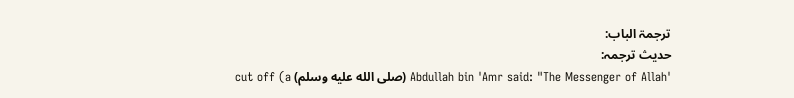ترجمۃ الباب:
حدیث ترجمہ:
'Abdullah bin 'Amr said: "The Messenger of Allah (صلى الله عليه وسلم) cut off (a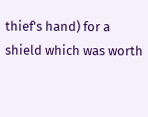thief's hand) for a shield which was worth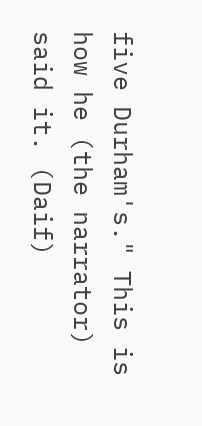five Durham's." This is how he (the narrator) said it. (Daif)